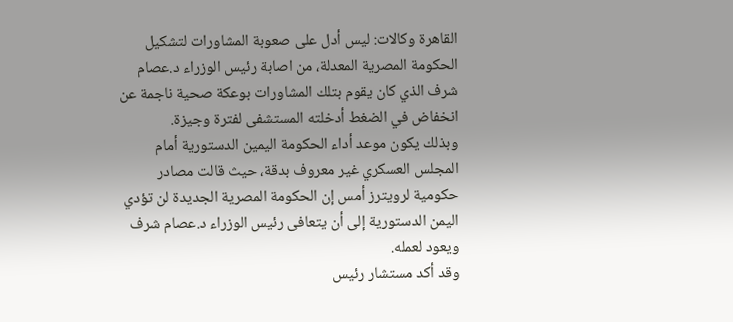القاهرة وكالات: ليس أدل على صعوبة المشاورات لتشكيل الحكومة المصرية المعدلة، من اصابة رئيس الوزراء د.عصام شرف الذي كان يقوم بتلك المشاورات بوعكة صحية ناجمة عن انخفاض في الضغط أدخلته المستشفى لفترة وجيزة.
وبذلك يكون موعد أداء الحكومة اليمين الدستورية أمام المجلس العسكري غير معروف بدقة، حيث قالت مصادر حكومية لرويترز أمس إن الحكومة المصرية الجديدة لن تؤدي اليمن الدستورية إلى أن يتعافى رئيس الوزراء د.عصام شرف ويعود لعمله.
وقد أكد مستشار رئيس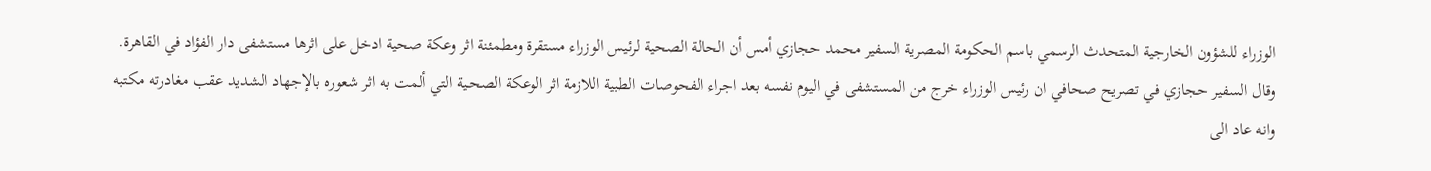الوزراء للشؤون الخارجية المتحدث الرسمي باسم الحكومة المصرية السفير محمد حجازي أمس أن الحالة الصحية لرئيس الوزراء مستقرة ومطمئنة اثر وعكة صحية ادخل على اثرها مستشفى دار الفؤاد في القاهرة.
وقال السفير حجازي في تصريح صحافي ان رئيس الوزراء خرج من المستشفى في اليوم نفسه بعد اجراء الفحوصات الطبية اللازمة اثر الوعكة الصحـية التي ألمت به اثر شعوره بالإجهاد الشديد عقب مغادرته مكتبه وانه عاد الى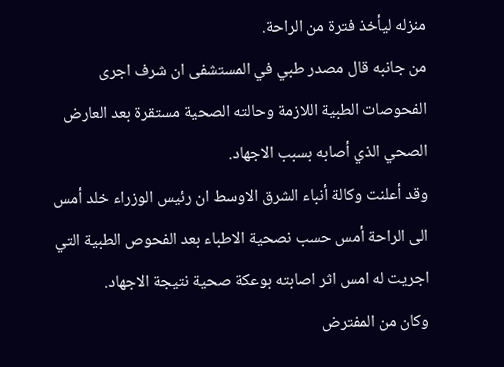منزله ليأخذ فترة من الراحة.
من جانبه قال مصدر طبي في المستشفى ان شرف اجرى الفحوصات الطبية اللازمة وحالته الصحية مستقرة بعد العارض الصحي الذي أصابه بسبب الاجهاد.
وقد أعلنت وكالة أنباء الشرق الاوسط ان رئيس الوزراء خلد أمس الى الراحة أمس حسب نصحية الاطباء بعد الفحوص الطبية التي اجريت له امس اثر اصابته بوعكة صحية نتيجة الاجهاد.
وكان من المفترض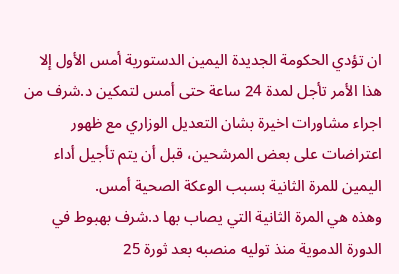ان تؤدي الحكومة الجديدة اليمين الدستورية أمس الأول إلا هذا الأمر تأجل لمدة 24 ساعة حتى أمس لتمكين د.شرف من اجراء مشاورات اخيرة بشان التعديل الوزاري مع ظهور اعتراضات على بعض المرشحين، قبل أن يتم تأجيل أداء اليمين للمرة الثانية بسبب الوعكة الصحية أمس.
وهذه هي المرة الثانية التي يصاب بها د.شرف بهبوط في الدورة الدموية منذ توليه منصبه بعد ثورة 25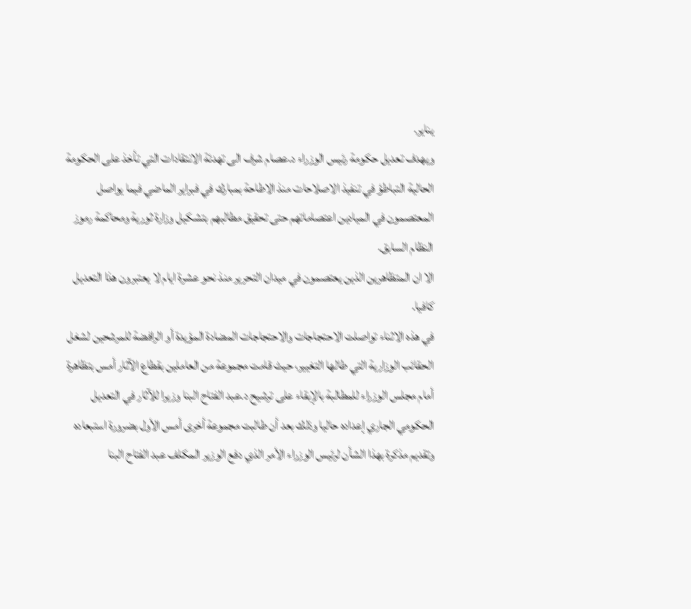يناير.
ويهدف تعديل حكومة رئيس الوزراء د.عصام شرف الى تهدئة الانتقادات التي تأخذ على الحكومة الحالية التباطؤ في تنفيذ الاصلاحات منذ الاطاحة بمبارك في فبراير الماضي فيما يواصل المعتصمون في الميادين اعتصاماتهم حتى تحقيق مطالبهم بتشكيل وزارة ثورية ومحاكمة رموز النظام السابق.
الا ان المتظاهرين الذين يعتصمون في ميدان التحرير منذ نحو عشرة ايام لا يعتبرون هذا التعديل كافيا.
في هذه الاثناء تواصلت الاحتجاجات والاحتجاجات المضادة المؤيدة أو الرافضة للمرشحين لشغل الحقائب الوزارية التي طالها التغيير، حيث قامت مجموعة من العاملين بقطاع الآثار أمس بتظاهرة أمام مجلس الوزراء للمطالبة بالإبقاء على ترشيح د.عبد الفتاح البنا وزيرا للآثار في التعديل الحكومي الجاري إعداده حاليا وذلك بعد أن طالبت مجموعة أخرى أمس الأول بضرورة استبعاده وتقديم مذكرة بهذا الشأن لرئيس الوزراء الأمر الذي دفع الوزير المكلف عبد الفتاح البنا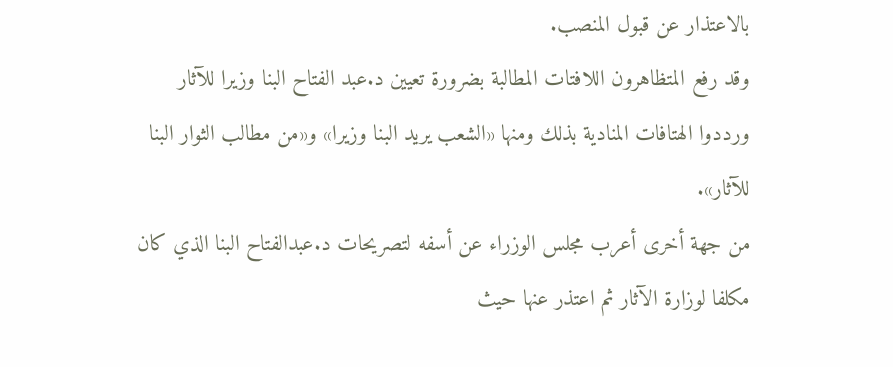بالاعتذار عن قبول المنصب.
وقد رفع المتظاهرون اللافتات المطالبة بضرورة تعيين د.عبد الفتاح البنا وزيرا للآثار ورددوا الهتافات المنادية بذلك ومنها «الشعب يريد البنا وزيرا» و«من مطالب الثوار البنا للآثار».
من جهة أخرى أعرب مجلس الوزراء عن أسفه لتصريحات د.عبدالفتاح البنا الذي كان مكلفا لوزارة الآثار ثم اعتذر عنها حيث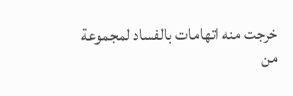خرجت منه اتهامات بالفساد لمجموعة من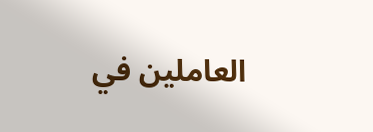العاملين في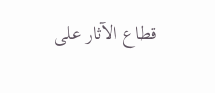قطاع الآثار على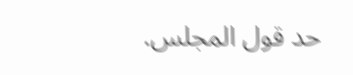حد قول المجلس.